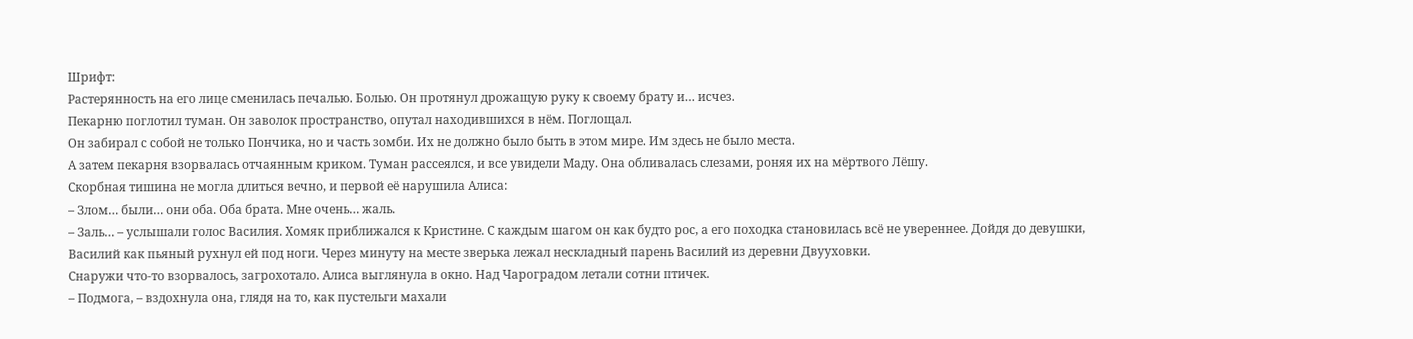Шрифт:
Растерянность на его лице сменилась печалью. Болью. Он протянул дрожащую руку к своему брату и… исчез.
Пекарню поглотил туман. Он заволок пространство, опутал находившихся в нём. Поглощал.
Он забирал с собой не только Пончика, но и часть зомби. Их не должно было быть в этом мире. Им здесь не было места.
А затем пекарня взорвалась отчаянным криком. Туман рассеялся, и все увидели Маду. Она обливалась слезами, роняя их на мёртвого Лёшу.
Скорбная тишина не могла длиться вечно, и первой её нарушила Алиса:
– Злом… были… они оба. Оба брата. Мне очень… жаль.
– Заль… – услышали голос Василия. Хомяк приближался к Кристине. С каждым шагом он как будто рос, а его походка становилась всё не увереннее. Дойдя до девушки, Василий как пьяный рухнул ей под ноги. Через минуту на месте зверька лежал нескладный парень Василий из деревни Двууховки.
Снаружи что-то взорвалось, загрохотало. Алиса выглянула в окно. Над Чароградом летали сотни птичек.
– Подмога, – вздохнула она, глядя на то, как пустельги махали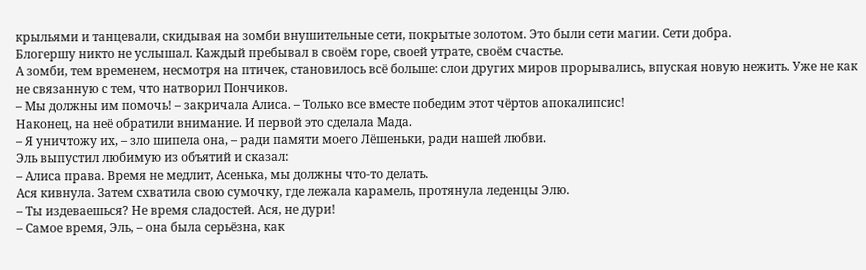крыльями и танцевали, скидывая на зомби внушительные сети, покрытые золотом. Это были сети магии. Сети добра.
Блогершу никто не услышал. Каждый пребывал в своём горе, своей утрате, своём счастье.
А зомби, тем временем, несмотря на птичек, становилось всё больше: слои других миров прорывались, впуская новую нежить. Уже не как не связанную с тем, что натворил Пончиков.
– Мы должны им помочь! – закричала Алиса. – Только все вместе победим этот чёртов апокалипсис!
Наконец, на неё обратили внимание. И первой это сделала Мада.
– Я уничтожу их, – зло шипела она, – ради памяти моего Лёшеньки, ради нашей любви.
Эль выпустил любимую из объятий и сказал:
– Алиса права. Время не медлит, Асенька, мы должны что-то делать.
Ася кивнула. Затем схватила свою сумочку, где лежала карамель, протянула леденцы Элю.
– Ты издеваешься? Не время сладостей. Ася, не дури!
– Самое время, Эль, – она была серьёзна, как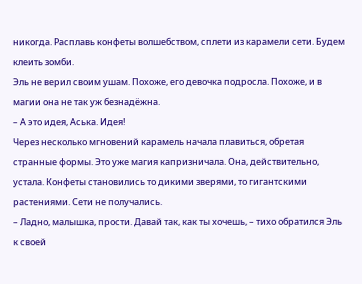никогда. Расплавь конфеты волшебством, сплети из карамели сети. Будем клеить зомби.
Эль не верил своим ушам. Похоже, его девочка подросла. Похоже, и в магии она не так уж безнадёжна.
– А это идея, Аська. Идея!
Через несколько мгновений карамель начала плавиться, обретая странные формы. Это уже магия капризничала. Она, действительно, устала. Конфеты становились то дикими зверями, то гигантскими растениями. Сети не получались.
– Ладно, малышка, прости. Давай так, как ты хочешь, – тихо обратился Эль к своей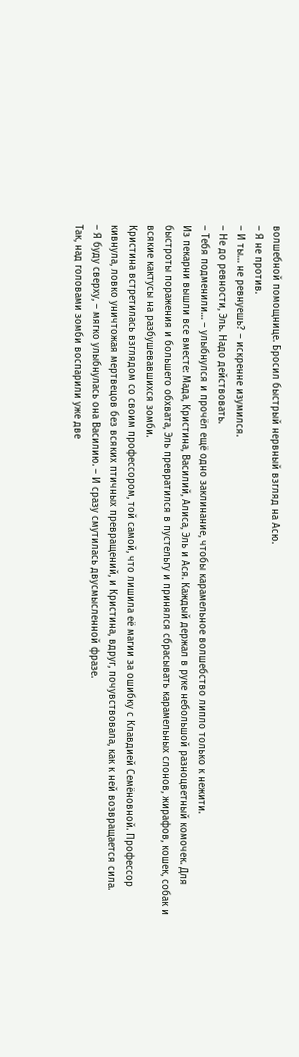волшебной помощнице. Бросил быстрый нервный взгляд на Асю.
– Я не против.
– И ты… не ревнуешь? – искренне изумился.
– Не до ревности, Эль. Надо действовать.
– Тебя подменили… – улыбнулся и прочёл ещё одно заклинание, чтобы карамельное волшебство липло только к нежити.
Из пекарни вышли все вместе: Мада, Кристина, Василий, Алиса, Эль и Ася. Каждый держал в руке небольшой разноцветный комочек. Для быстроты поражения и большего обхвата, Эль превратился в пустельгу и принялся сбрасывать карамельных слонов, жирафов, кошек, собак и всякие кактусы на разбушевавшихся зомби.
Кристина встретилась взглядом со своим профессором, той самой, что лишила её магии за ошибку с Клавдией Семёновной. Профессор кивнула, ловко уничтожая мертвецов без всяких птичных превращений, и Кристина, вдруг, почувствовала, как к ней возвращается сила.
– Я буду сверху, – мягко улыбнулась она Василию. – И сразу смутилась двусмысленной фразе.
Так, над головами зомби воспарили уже две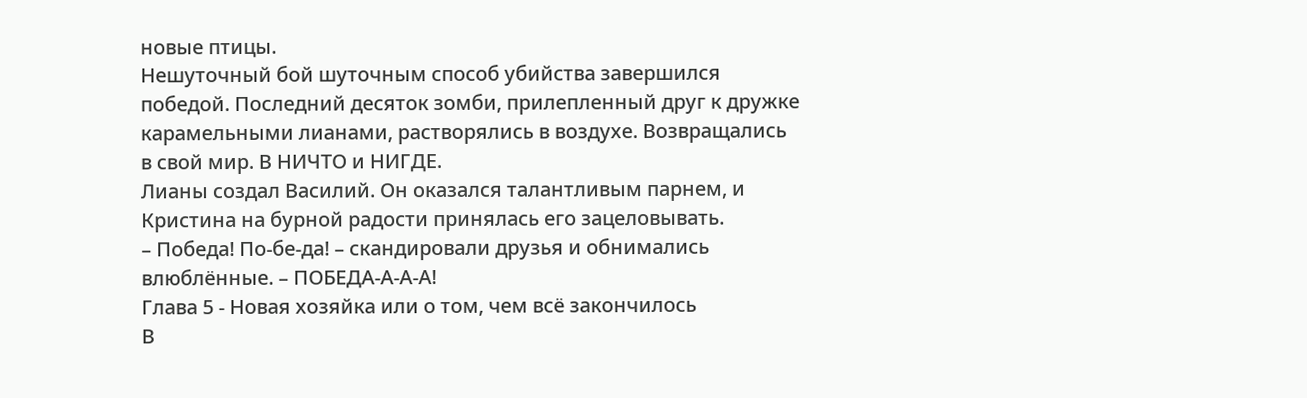новые птицы.
Нешуточный бой шуточным способ убийства завершился победой. Последний десяток зомби, прилепленный друг к дружке карамельными лианами, растворялись в воздухе. Возвращались в свой мир. В НИЧТО и НИГДЕ.
Лианы создал Василий. Он оказался талантливым парнем, и Кристина на бурной радости принялась его зацеловывать.
– Победа! По-бе-да! – скандировали друзья и обнимались влюблённые. – ПОБЕДА-А-А-А!
Глава 5 - Новая хозяйка или о том, чем всё закончилось
В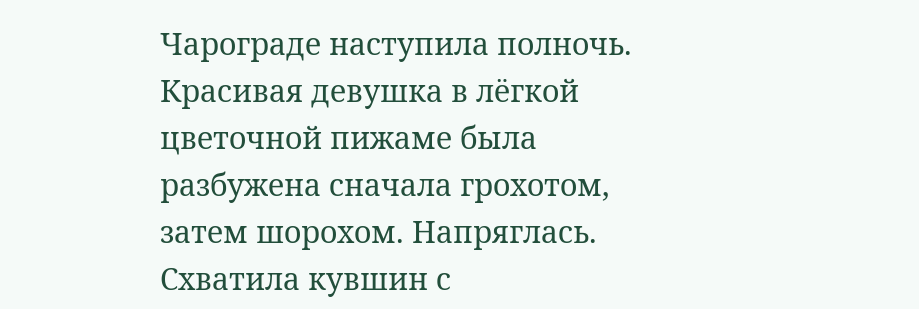Чарограде наступила полночь.
Красивая девушка в лёгкой цветочной пижаме была разбужена сначала грохотом, затем шорохом. Напряглась. Схватила кувшин с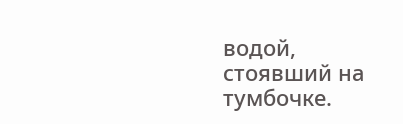водой, стоявший на тумбочке.